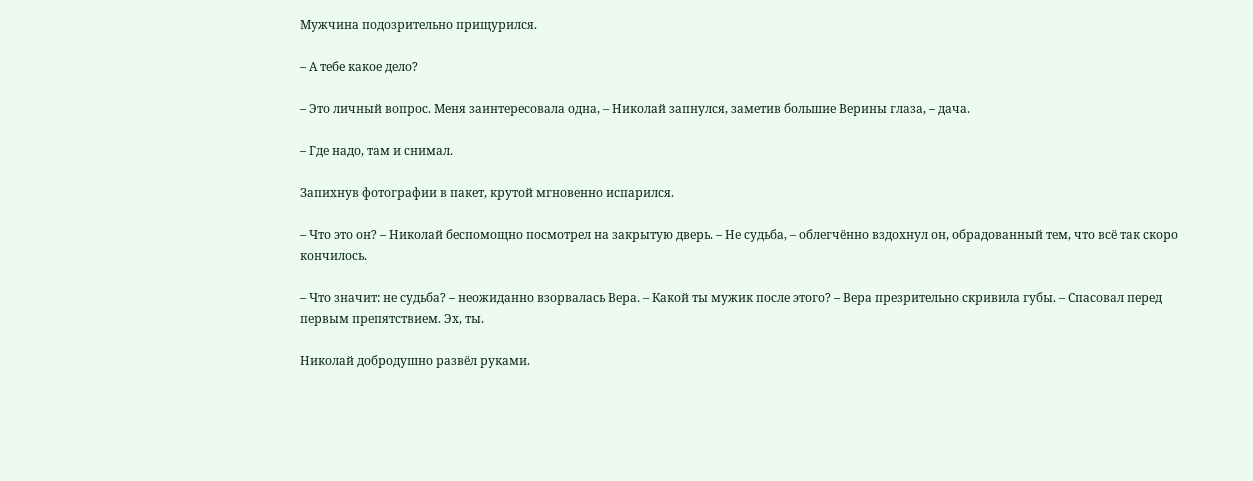Мужчина подозрительно прищурился.

– А тебе какое дело?

– Это личный вопрос. Меня заинтересовала одна, – Николай запнулся, заметив большие Верины глаза, – дача.

– Где надо, там и снимал.

Запихнув фотографии в пакет, крутой мгновенно испарился.

– Что это он? – Николай беспомощно посмотрел на закрытую дверь. – Не судьба, – облегчённо вздохнул он, обрадованный тем, что всё так скоро кончилось.

– Что значит: не судьба? – неожиданно взорвалась Вера. – Какой ты мужик после этого? – Вера презрительно скривила губы. – Спасовал перед первым препятствием. Эх, ты.

Николай добродушно развёл руками.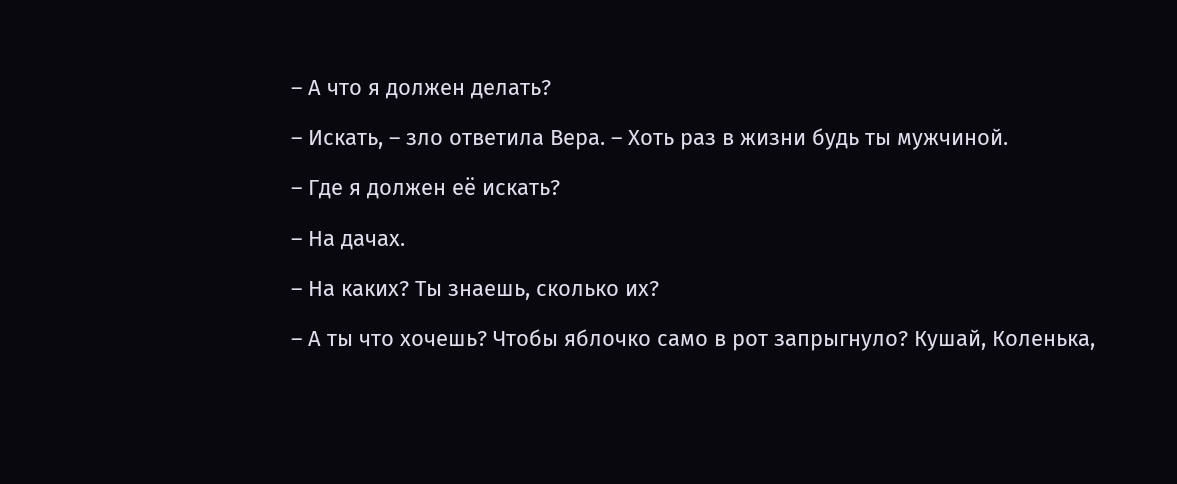– А что я должен делать?

– Искать, – зло ответила Вера. – Хоть раз в жизни будь ты мужчиной.

– Где я должен её искать?

– На дачах.

– На каких? Ты знаешь, сколько их?

– А ты что хочешь? Чтобы яблочко само в рот запрыгнуло? Кушай, Коленька,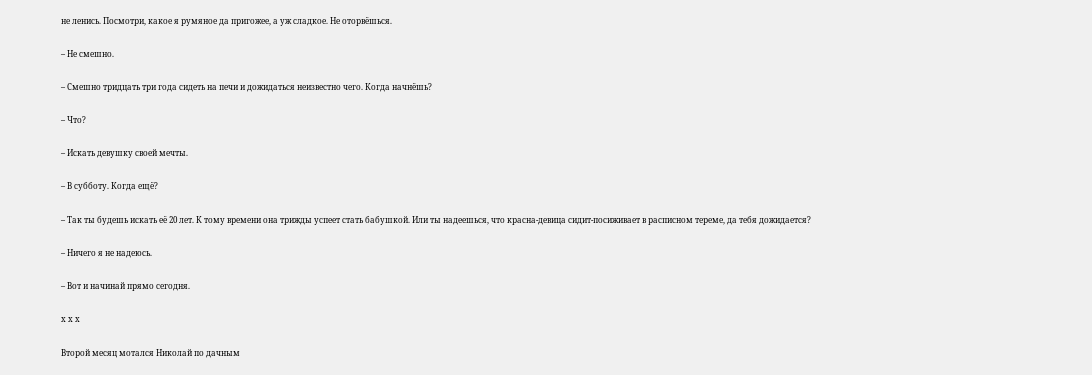не ленись. Посмотри, какое я румяное да пригожее, а уж сладкое. Не оторвёшься.

– Не смешно.

– Смешно тридцать три года сидеть на печи и дожидаться неизвестно чего. Когда начнёшь?

– Что?

– Искать девушку своей мечты.

– В субботу. Когда ещё?

– Так ты будешь искать её 20 лет. К тому времени она трижды успеет стать бабушкой. Или ты надеешься, что красна-девица сидит-посиживает в расписном тереме, да тебя дожидается?

– Ничего я не надеюсь.

– Вот и начинай прямо сегодня.

х х х

Второй месяц мотался Николай по дачным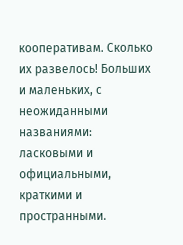кооперативам. Сколько их развелось! Больших и маленьких, с неожиданными названиями: ласковыми и официальными, краткими и пространными.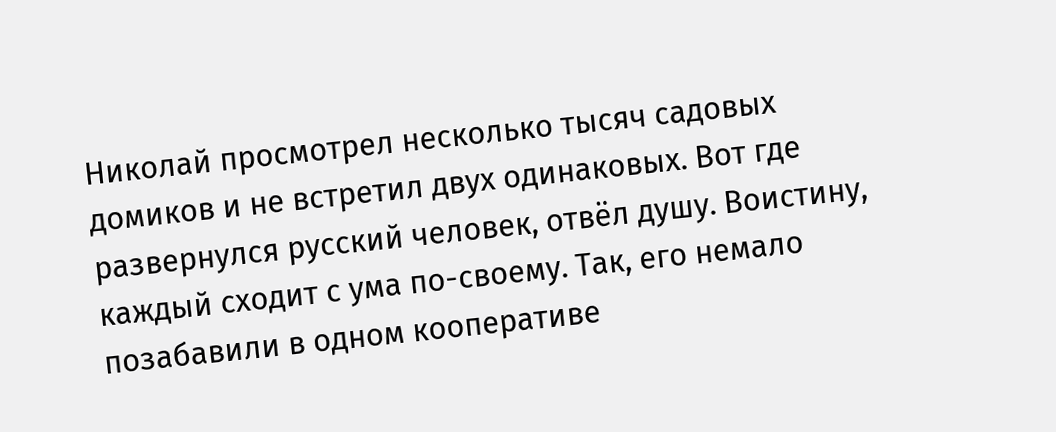Николай просмотрел несколько тысяч садовых домиков и не встретил двух одинаковых. Вот где развернулся русский человек, отвёл душу. Воистину, каждый сходит с ума по-своему. Так, его немало позабавили в одном кооперативе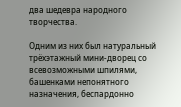два шедевра народного творчества.

Одним из них был натуральный трёхэтажный мини-дворец со всевозможными шпилями, башенками непонятного назначения, беспардонно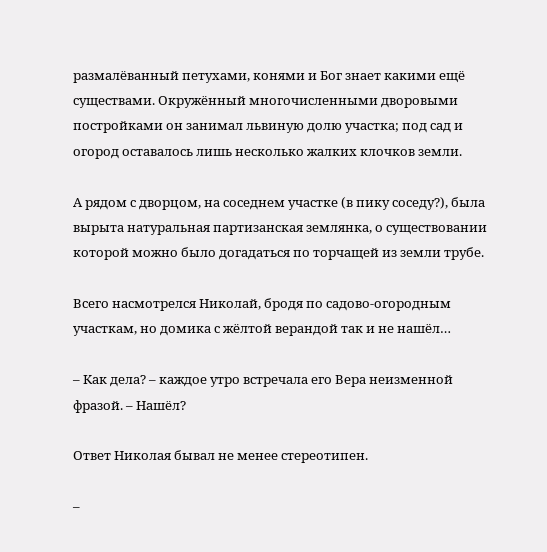размалёванный петухами, конями и Бог знает какими ещё существами. Окружённый многочисленными дворовыми постройками он занимал львиную долю участка; под сад и огород оставалось лишь несколько жалких клочков земли.

А рядом с дворцом, на соседнем участке (в пику соседу?), была вырыта натуральная партизанская землянка, о существовании которой можно было догадаться по торчащей из земли трубе.

Всего насмотрелся Николай, бродя по садово-огородным участкам, но домика с жёлтой верандой так и не нашёл…

– Как дела? – каждое утро встречала его Вера неизменной фразой. – Нашёл?

Ответ Николая бывал не менее стереотипен.

–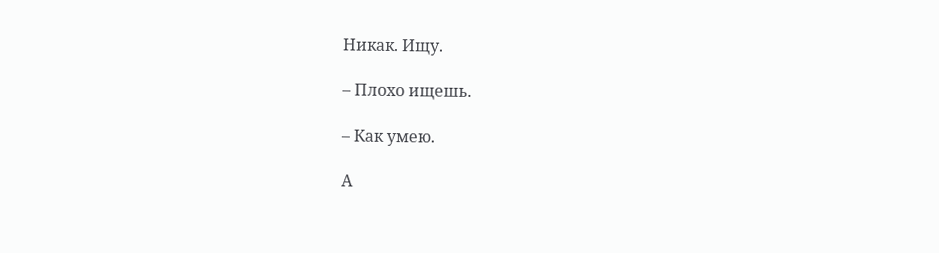Никак. Ищу.

– Плохо ищешь.

– Как умею.

А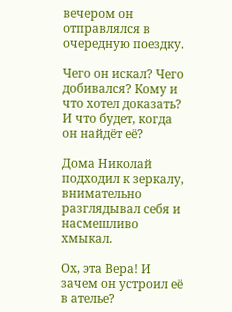вечером он отправлялся в очередную поездку.

Чего он искал? Чего добивался? Кому и что хотел доказать? И что будет, когда он найдёт её?

Дома Николай подходил к зеркалу, внимательно разглядывал себя и насмешливо хмыкал.

Ох, эта Вера! И зачем он устроил её в ателье?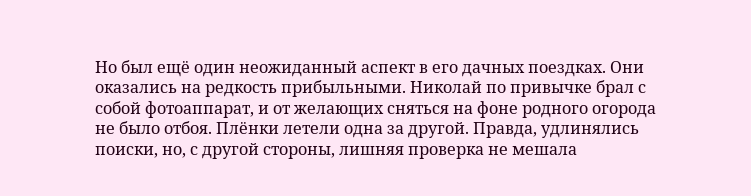Но был ещё один неожиданный аспект в его дачных поездках. Они оказались на редкость прибыльными. Николай по привычке брал с собой фотоаппарат, и от желающих сняться на фоне родного огорода не было отбоя. Плёнки летели одна за другой. Правда, удлинялись поиски, но, с другой стороны, лишняя проверка не мешала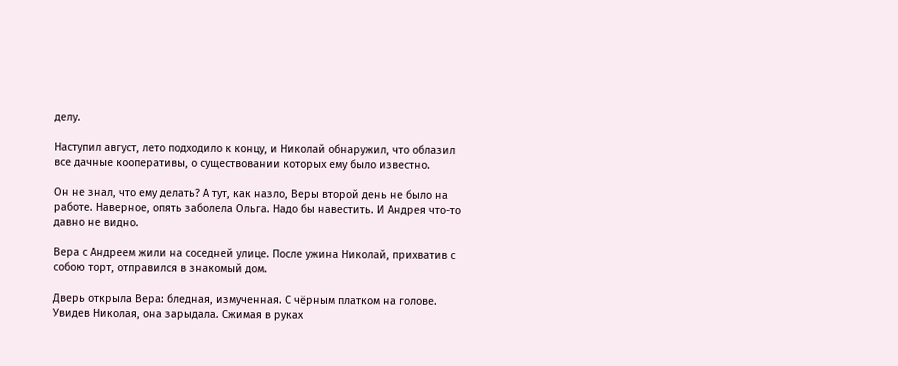делу.

Наступил август, лето подходило к концу, и Николай обнаружил, что облазил все дачные кооперативы, о существовании которых ему было известно.

Он не знал, что ему делать? А тут, как назло, Веры второй день не было на работе. Наверное, опять заболела Ольга. Надо бы навестить. И Андрея что-то давно не видно.

Вера с Андреем жили на соседней улице. После ужина Николай, прихватив с собою торт, отправился в знакомый дом.

Дверь открыла Вера: бледная, измученная. С чёрным платком на голове. Увидев Николая, она зарыдала. Сжимая в руках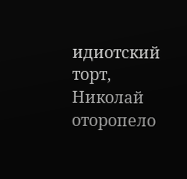идиотский торт, Николай оторопело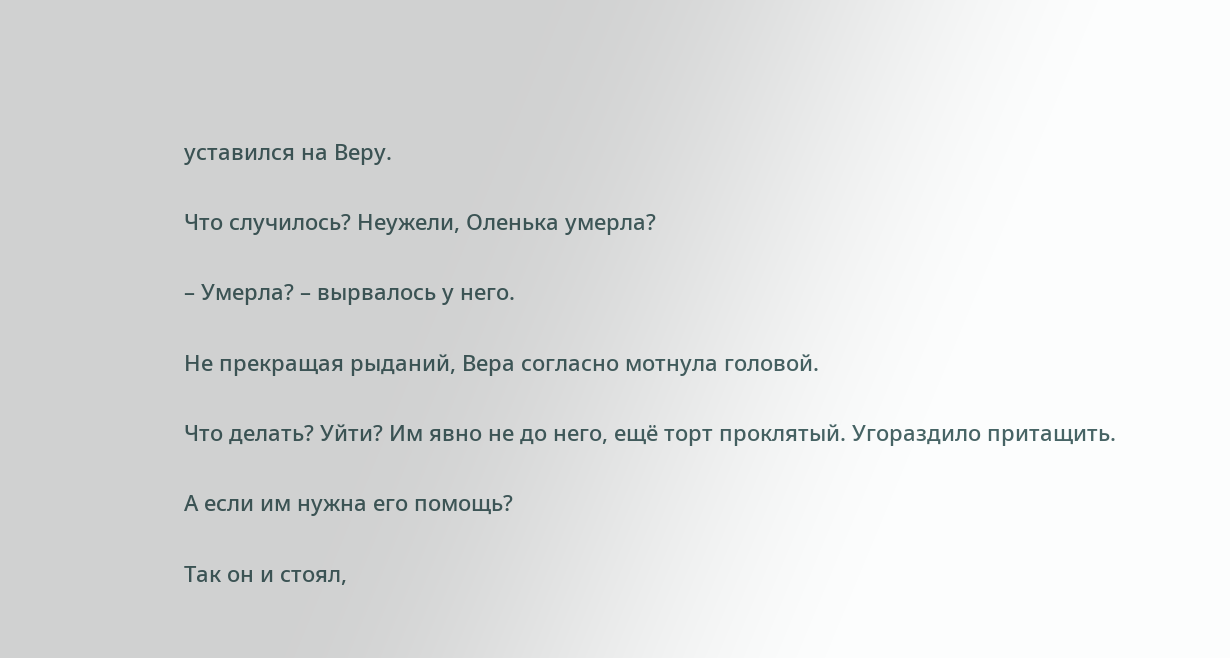уставился на Веру.

Что случилось? Неужели, Оленька умерла?

– Умерла? – вырвалось у него.

Не прекращая рыданий, Вера согласно мотнула головой.

Что делать? Уйти? Им явно не до него, ещё торт проклятый. Угораздило притащить.

А если им нужна его помощь?

Так он и стоял,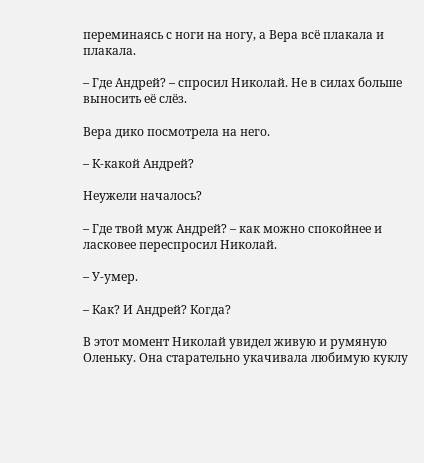переминаясь с ноги на ногу, а Вера всё плакала и плакала.

– Где Андрей? – спросил Николай. Не в силах больше выносить её слёз.

Вера дико посмотрела на него.

– К-какой Андрей?

Неужели началось?

– Где твой муж Андрей? – как можно спокойнее и ласковее переспросил Николай.

– У-умер.

– Как? И Андрей? Когда?

В этот момент Николай увидел живую и румяную Оленьку. Она старательно укачивала любимую куклу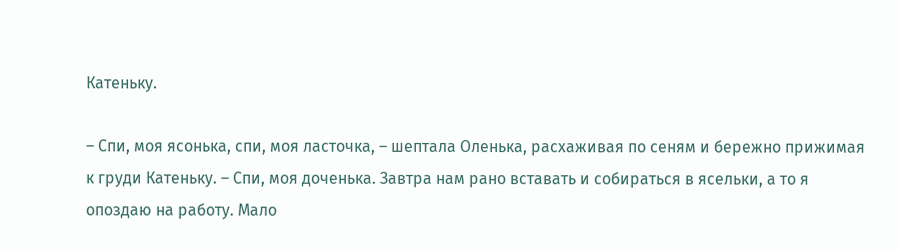Катеньку.

– Спи, моя ясонька, спи, моя ласточка, – шептала Оленька, расхаживая по сеням и бережно прижимая к груди Катеньку. – Спи, моя доченька. Завтра нам рано вставать и собираться в ясельки, а то я опоздаю на работу. Мало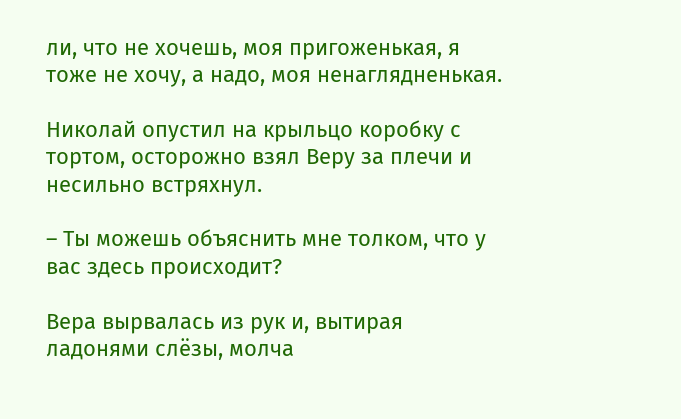ли, что не хочешь, моя пригоженькая, я тоже не хочу, а надо, моя ненаглядненькая.

Николай опустил на крыльцо коробку с тортом, осторожно взял Веру за плечи и несильно встряхнул.

– Ты можешь объяснить мне толком, что у вас здесь происходит?

Вера вырвалась из рук и, вытирая ладонями слёзы, молча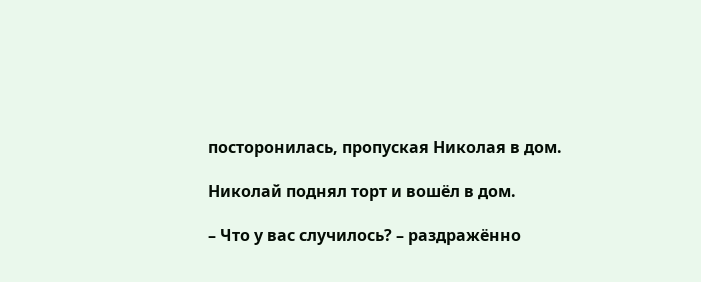посторонилась, пропуская Николая в дом.

Николай поднял торт и вошёл в дом.

– Что у вас случилось? – раздражённо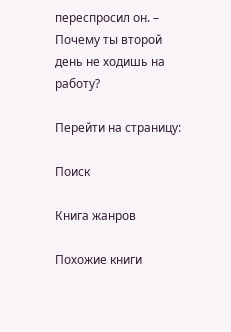переспросил он. – Почему ты второй день не ходишь на работу?

Перейти на страницу:

Поиск

Книга жанров

Похожие книги